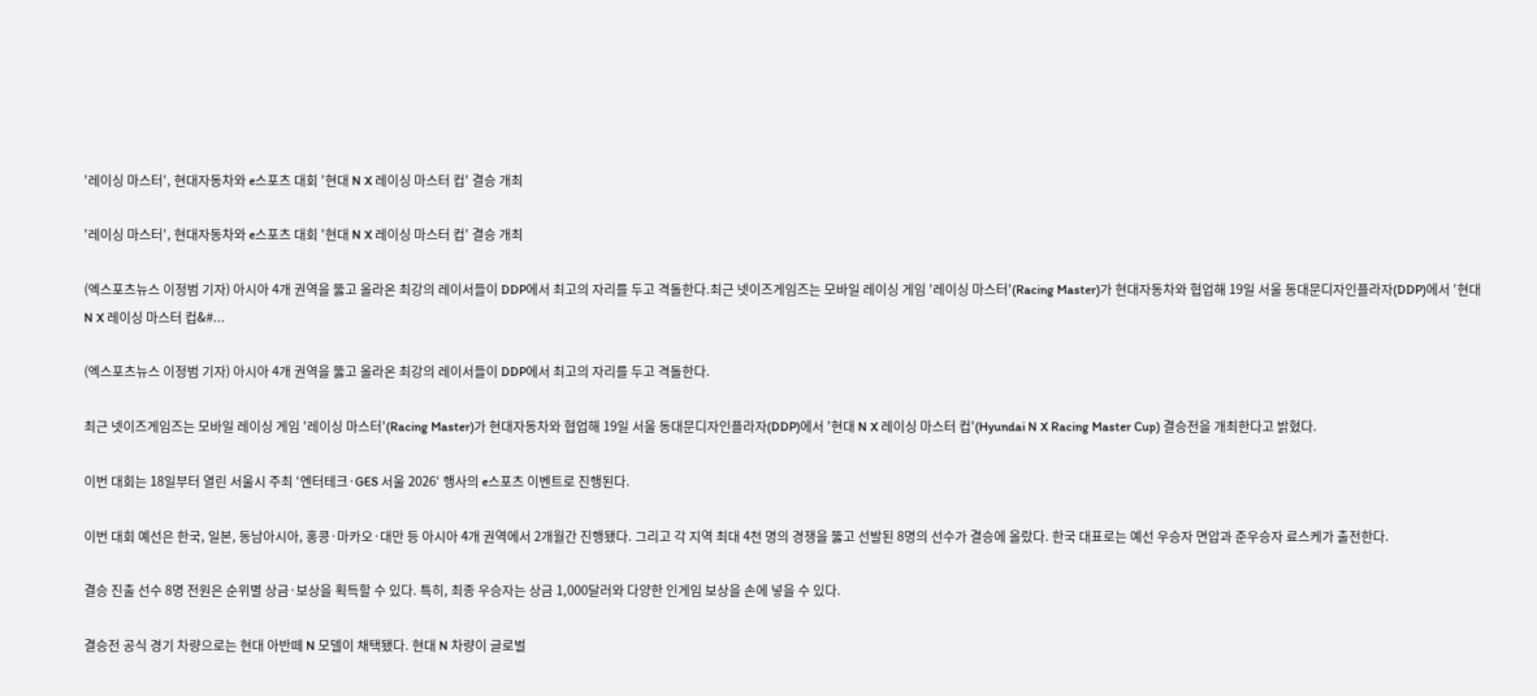'레이싱 마스터', 현대자동차와 e스포츠 대회 '현대 N X 레이싱 마스터 컵' 결승 개최

'레이싱 마스터', 현대자동차와 e스포츠 대회 '현대 N X 레이싱 마스터 컵' 결승 개최

(엑스포츠뉴스 이정범 기자) 아시아 4개 권역을 뚫고 올라온 최강의 레이서들이 DDP에서 최고의 자리를 두고 격돌한다.최근 넷이즈게임즈는 모바일 레이싱 게임 '레이싱 마스터'(Racing Master)가 현대자동차와 협업해 19일 서울 동대문디자인플라자(DDP)에서 '현대 N X 레이싱 마스터 컵&#...

(엑스포츠뉴스 이정범 기자) 아시아 4개 권역을 뚫고 올라온 최강의 레이서들이 DDP에서 최고의 자리를 두고 격돌한다.

최근 넷이즈게임즈는 모바일 레이싱 게임 '레이싱 마스터'(Racing Master)가 현대자동차와 협업해 19일 서울 동대문디자인플라자(DDP)에서 '현대 N X 레이싱 마스터 컵'(Hyundai N X Racing Master Cup) 결승전을 개최한다고 밝혔다.

이번 대회는 18일부터 열린 서울시 주최 ‘엔터테크·GES 서울 2026‘ 행사의 e스포츠 이벤트로 진행된다.

이번 대회 예선은 한국, 일본, 동남아시아, 홍콩·마카오·대만 등 아시아 4개 권역에서 2개월간 진행됐다. 그리고 각 지역 최대 4천 명의 경쟁을 뚫고 선발된 8명의 선수가 결승에 올랐다. 한국 대표로는 예선 우승자 면압과 준우승자 료스케가 출전한다.

결승 진출 선수 8명 전원은 순위별 상금·보상을 획득할 수 있다. 특히, 최종 우승자는 상금 1,000달러와 다양한 인게임 보상을 손에 넣을 수 있다.

결승전 공식 경기 차량으로는 현대 아반떼 N 모델이 채택됐다. 현대 N 차량이 글로벌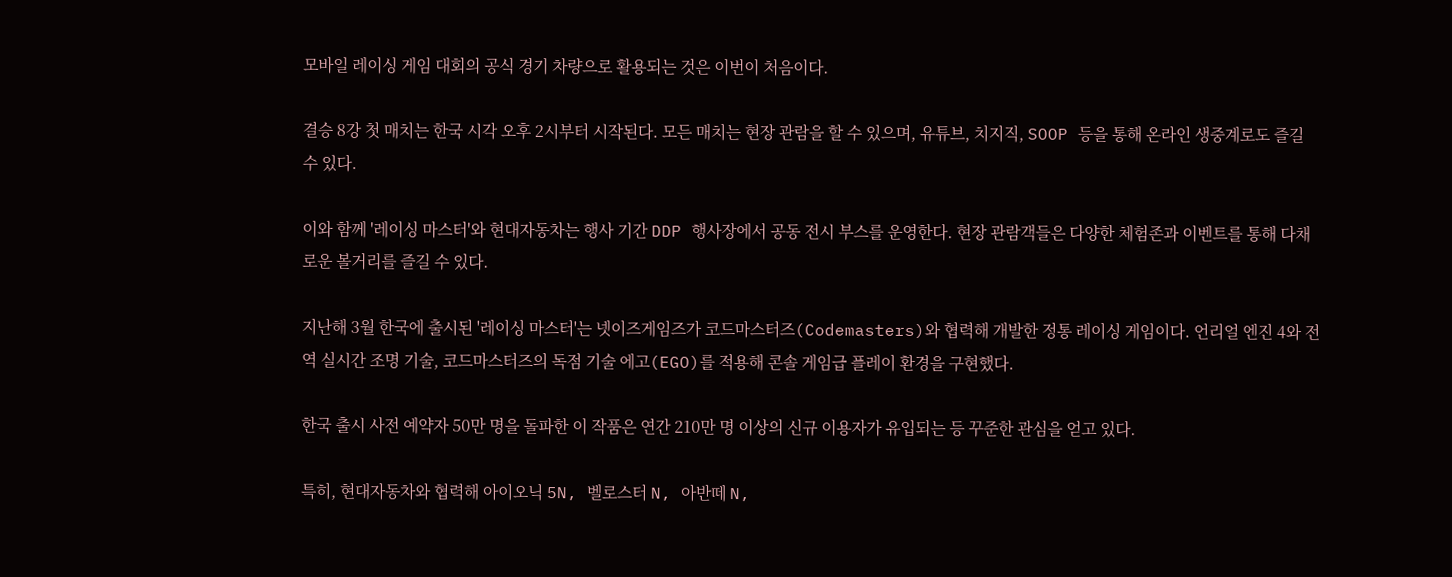모바일 레이싱 게임 대회의 공식 경기 차량으로 활용되는 것은 이번이 처음이다.

결승 8강 첫 매치는 한국 시각 오후 2시부터 시작된다. 모든 매치는 현장 관람을 할 수 있으며, 유튜브, 치지직, SOOP 등을 통해 온라인 생중계로도 즐길 수 있다.

이와 함께 '레이싱 마스터'와 현대자동차는 행사 기간 DDP 행사장에서 공동 전시 부스를 운영한다. 현장 관람객들은 다양한 체험존과 이벤트를 통해 다채로운 볼거리를 즐길 수 있다.

지난해 3월 한국에 출시된 '레이싱 마스터'는 넷이즈게임즈가 코드마스터즈(Codemasters)와 협력해 개발한 정통 레이싱 게임이다. 언리얼 엔진 4와 전역 실시간 조명 기술, 코드마스터즈의 독점 기술 에고(EGO)를 적용해 콘솔 게임급 플레이 환경을 구현했다.

한국 출시 사전 예약자 50만 명을 돌파한 이 작품은 연간 210만 명 이상의 신규 이용자가 유입되는 등 꾸준한 관심을 얻고 있다.

특히, 현대자동차와 협력해 아이오닉 5N, 벨로스터 N, 아반떼 N,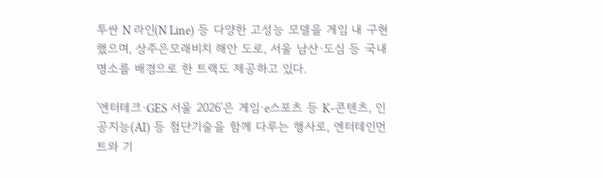투싼 N 라인(N Line) 등 다양한 고성능 모델을 게임 내 구현했으며, 상주은모래비치 해안 도로, 서울 남산·도심 등 국내 명소를 배경으로 한 트랙도 제공하고 있다.

'엔터테크·GES 서울 2026'은 게임·e스포츠 등 K-콘텐츠, 인공지능(AI) 등 첨단기술을 함께 다루는 행사로, 엔터테인먼트와 기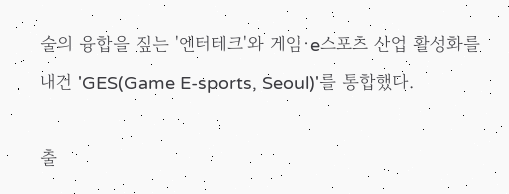술의 융합을 짚는 '엔터테크'와 게임·e스포츠 산업 활성화를 내건 'GES(Game E-sports, Seoul)'를 통합했다.

출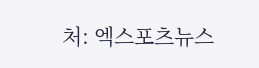처: 엑스포츠뉴스